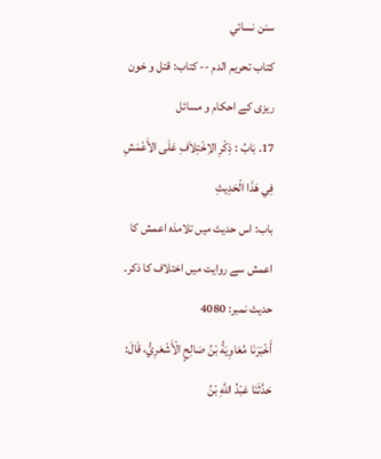سنن نسائي
كتاب تحريم الدم -- کتاب: قتل و خون ریزی کے احکام و مسائل
17. بَابُ : ذِكْرِ الاِخْتِلاَفِ عَلَى الأَعْمَشِ فِي هَذَا الْحَدِيثِ
باب: اس حدیث میں تلامذہ اعمش کا اعمش سے روایت میں اختلاف کا ذکر۔
حدیث نمبر: 4080
أَخْبَرَنَا مُعَاوِيَةُ بْنُ صَالِحٍ الْأَشْعَرِيُّ، قَالَ: حَدَّثَنَا عَبْدُ اللَّهِ بْنُ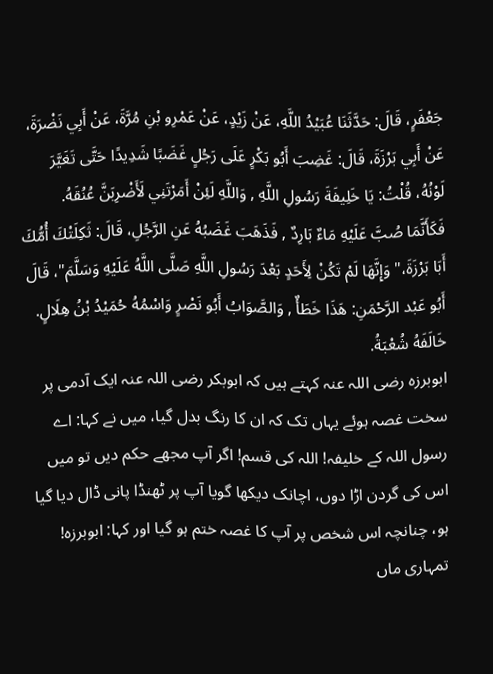جَعْفَرٍ، قَالَ: حَدَّثَنَا عُبَيْدُ اللَّهِ، عَنْ زَيْدٍ، عَنْ عَمْرِو بْنِ مُرَّةَ، عَنْ أَبِي نَضْرَةَ، عَنْ أَبِي بَرْزَةَ، قَالَ: غَضِبَ أَبُو بَكْرٍ عَلَى رَجُلٍ غَضَبًا شَدِيدًا حَتَّى تَغَيَّرَ لَوْنُهُ، قُلْتُ: يَا خَلِيفَةَ رَسُولِ اللَّهِ , وَاللَّهِ لَئِنْ أَمَرْتَنِي لَأَضْرِبَنَّ عُنُقَهُ. فَكَأَنَّمَا صُبَّ عَلَيْهِ مَاءٌ بَارِدٌ , فَذَهَبَ غَضَبُهُ عَنِ الرَّجُلِ، قَالَ: ثَكِلَتْكَ أُمُّكَ أَبَا بَرْزَةَ،" وَإِنَّهَا لَمْ تَكُنْ لِأَحَدٍ بَعْدَ رَسُولِ اللَّهِ صَلَّى اللَّهُ عَلَيْهِ وَسَلَّمَ"، قَالَ أَبُو عَبْد الرَّحْمَنِ: هَذَا خَطَأٌ , وَالصَّوَابُ أَبُو نَصْرٍ وَاسْمُهُ حُمَيْدُ بْنُ هِلَالٍ. خَالَفَهُ شُعْبَةُ.
ابوبرزہ رضی اللہ عنہ کہتے ہیں کہ ابوبکر رضی اللہ عنہ ایک آدمی پر سخت غصہ ہوئے یہاں تک کہ ان کا رنگ بدل گیا، میں نے کہا: اے رسول اللہ کے خلیفہ! اللہ کی قسم! اگر آپ مجھے حکم دیں تو میں اس کی گردن اڑا دوں، اچانک دیکھا گویا آپ پر ٹھنڈا پانی ڈال دیا گیا ہو، چنانچہ اس شخص پر آپ کا غصہ ختم ہو گیا اور کہا: ابوبرزہ! تمہاری ماں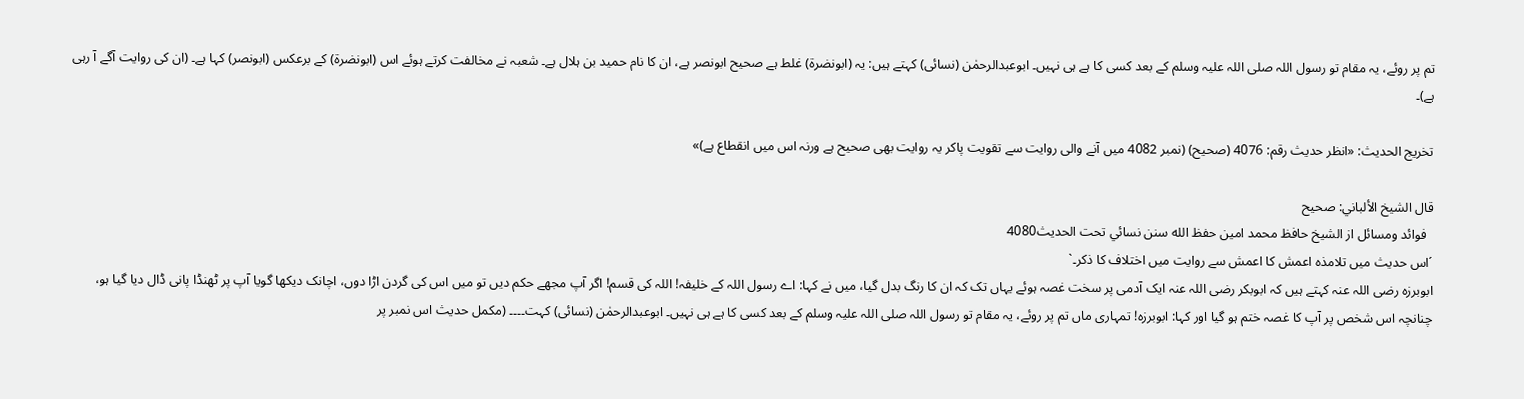تم پر روئے، یہ مقام تو رسول اللہ صلی اللہ علیہ وسلم کے بعد کسی کا ہے ہی نہیں۔ ابوعبدالرحمٰن (نسائی) کہتے ہیں: یہ (ابونضرۃ) غلط ہے صحیح ابونصر ہے، ان کا نام حمید بن ہلال ہے۔ شعبہ نے مخالفت کرتے ہوئے اس (ابونضرۃ) کے برعکس (ابونصر) کہا ہے۔ (ان کی روایت آگے آ رہی ہے)۔

تخریج الحدیث: «انظر حدیث رقم: 4076 (صحیح) (نمبر 4082 میں آنے والی روایت سے تقویت پاکر یہ روایت بھی صحیح ہے ورنہ اس میں انقطاع ہے)»

قال الشيخ الألباني: صحيح
  فوائد ومسائل از الشيخ حافظ محمد امين حفظ الله سنن نسائي تحت الحديث4080
´اس حدیث میں تلامذہ اعمش کا اعمش سے روایت میں اختلاف کا ذکر۔`
ابوبرزہ رضی اللہ عنہ کہتے ہیں کہ ابوبکر رضی اللہ عنہ ایک آدمی پر سخت غصہ ہوئے یہاں تک کہ ان کا رنگ بدل گیا، میں نے کہا: اے رسول اللہ کے خلیفہ! اللہ کی قسم! اگر آپ مجھے حکم دیں تو میں اس کی گردن اڑا دوں، اچانک دیکھا گویا آپ پر ٹھنڈا پانی ڈال دیا گیا ہو، چنانچہ اس شخص پر آپ کا غصہ ختم ہو گیا اور کہا: ابوبرزہ! تمہاری ماں تم پر روئے، یہ مقام تو رسول اللہ صلی اللہ علیہ وسلم کے بعد کسی کا ہے ہی نہیں۔ ابوعبدالرحمٰن (نسائی) کہت۔۔۔۔ (مکمل حدیث اس نمبر پر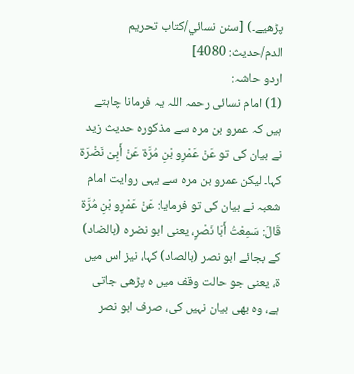پڑھیے۔) [سنن نسائي/كتاب تحريم الدم/حدیث: 4080]
اردو حاشہ:
(1) امام نسائی رحمہ اللہ یہ فرمانا چاہتے ہیں کہ عمرو بن مرہ سے مذکورہ حدیث زید نے بیان کی تو عَنْ عَمْرِو بْنِ مُرَّة عَنْ أَبِیْ نَضْرَة کہا۔ لیکن عمرو بن مرہ سے یہی روایت امام شعبہ نے بیان کی تو فرمایا: عَنْ عَمْرِو بْنِ مُرَّة قَالَ: سَمِعْتُ أَبَا نَصْرٍ، یعنی ابو نضرہ (بالضاد) کے بجائے ابو نصر (بالصاد) کہا، نیز اس میں ۃ، یعنی جو حالت وقف میں ہ پڑھی جاتی ہے، وہ بھی بیان نہیں کی، صرف ابو نصر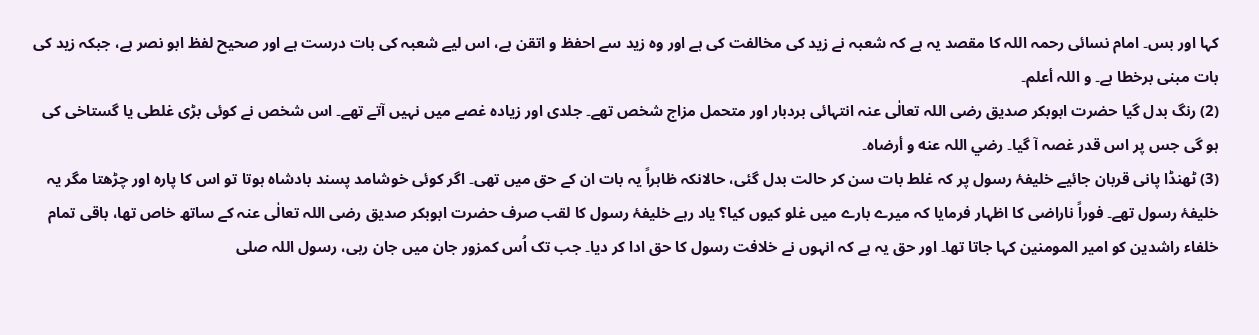کہا اور بس۔ امام نسائی رحمہ اللہ کا مقصد یہ ہے کہ شعبہ نے زید کی مخالفت کی ہے اور وہ زید سے احفظ و اتقن ہے، اس لیے شعبہ کی بات درست ہے اور صحیح لفظ ابو نصر ہے، جبکہ زید کی بات مبنی برخطا ہے۔ و اللہ أعلم۔
(2) رنگ بدل گیا حضرت ابوبکر صدیق رضی اللہ تعالٰی عنہ انتہائی بردبار اور متحمل مزاج شخص تھے۔ جلدی اور زیادہ غصے میں نہیں آتے تھے۔ اس شخص نے کوئی بڑی غلطی یا گستاخی کی ہو گی جس پر اس قدر غصہ آ گیا۔ رضي اللہ عنه و أرضاہ۔
(3) ٹھنڈا پانی قربان جائیے خلیفۂ رسول پر کہ غلط بات سن کر حالت بدل گئی، حالانکہ ظاہراً یہ بات ان کے حق میں تھی۔ اگر کوئی خوشامد پسند بادشاہ ہوتا تو اس کا پارہ اور چڑھتا مگر یہ خلیفۂ رسول تھے۔ فوراً ناراضی کا اظہار فرمایا کہ میرے بارے میں غلو کیوں کیا؟ یاد رہے خلیفۂ رسول کا لقب صرف حضرت ابوبکر صدیق رضی اللہ تعالٰی عنہ کے ساتھ خاص تھا، باقی تمام خلفاء راشدین کو امیر المومنین کہا جاتا تھا۔ اور حق یہ ہے کہ انہوں نے خلافت رسول کا حق ادا کر دیا۔ جب تک اُس کمزور جان میں جان رہی، رسول اللہ صلى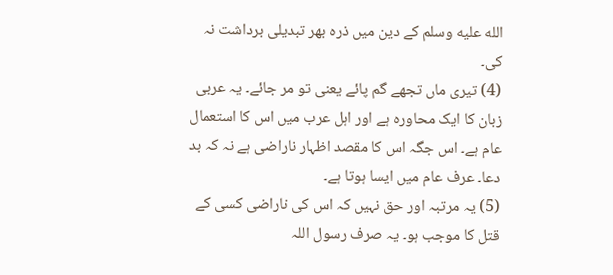الله عليه وسلم کے دین میں ذرہ بھر تبدیلی برداشت نہ کی۔
(4) تیری ماں تجھے گم پائے یعنی تو مر جائے۔ یہ عربی زبان کا ایک محاورہ ہے اور اہل عرب میں اس کا استعمال عام ہے۔ اس جگہ اس کا مقصد اظہار ناراضی ہے نہ کہ بد دعا۔ عرف عام میں ایسا ہوتا ہے۔
(5) یہ مرتبہ اور حق نہیں کہ اس کی ناراضی کسی کے قتل کا موجب ہو۔ یہ صرف رسول اللہ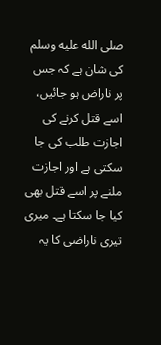صلى الله عليه وسلم کی شان ہے کہ جس پر ناراض ہو جائیں، اسے قتل کرنے کی اجازت طلب کی جا سکتی ہے اور اجازت ملنے پر اسے قتل بھی کیا جا سکتا ہے۔ میری تیری ناراضی کا یہ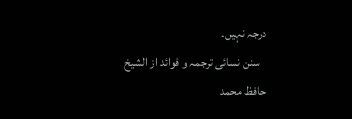درجہ نہیں۔
   سنن نسائی ترجمہ و فوائد از الشیخ حافظ محمد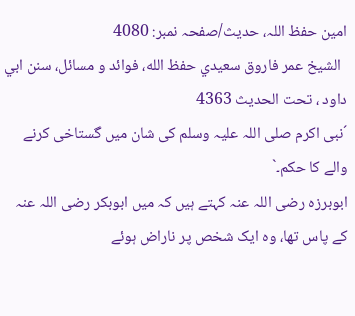امین حفظ اللہ، حدیث/صفحہ نمبر: 4080
  الشيخ عمر فاروق سعيدي حفظ الله، فوائد و مسائل، سنن ابي داود ، تحت الحديث 4363
´نبی اکرم صلی اللہ علیہ وسلم کی شان میں گستاخی کرنے والے کا حکم۔`
ابوبرزہ رضی اللہ عنہ کہتے ہیں کہ میں ابوبکر رضی اللہ عنہ کے پاس تھا، وہ ایک شخص پر ناراض ہوئے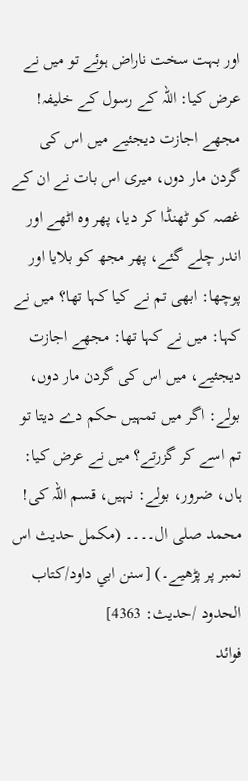اور بہت سخت ناراض ہوئے تو میں نے عرض کیا: اللہ کے رسول کے خلیفہ! مجھے اجازت دیجئیے میں اس کی گردن مار دوں، میری اس بات نے ان کے غصہ کو ٹھنڈا کر دیا، پھر وہ اٹھے اور اندر چلے گئے، پھر مجھ کو بلایا اور پوچھا: ابھی تم نے کیا کہا تھا؟ میں نے کہا: میں نے کہا تھا: مجھے اجازت دیجئیے، میں اس کی گردن مار دوں، بولے: اگر میں تمہیں حکم دے دیتا تو تم اسے کر گزرتے؟ میں نے عرض کیا: ہاں، ضرور، بولے: نہیں، قسم اللہ کی! محمد صلی ال۔۔۔۔ (مکمل حدیث اس نمبر پر پڑھیے۔) [سنن ابي داود/كتاب الحدود /حدیث: 4363]
فوائد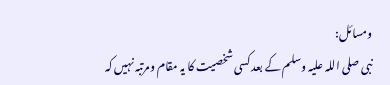ومسائل:
نبی صلی اللہ علیہ وسلم کے بعد کسی شخصیت کا یہ مقام ومرتبہ نہیں کہ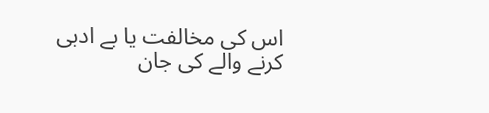اس کی مخالفت یا بے ادبی کرنے والے کی جان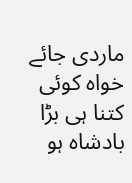ماردی جائے خواہ کوئی کتنا ہی بڑا بادشاہ ہو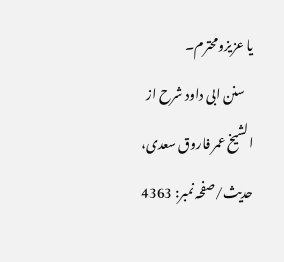یا عزیزومحترم۔
   سنن ابی داود شرح از الشیخ عمر فاروق سعدی، حدیث/صفحہ نمبر: 4363